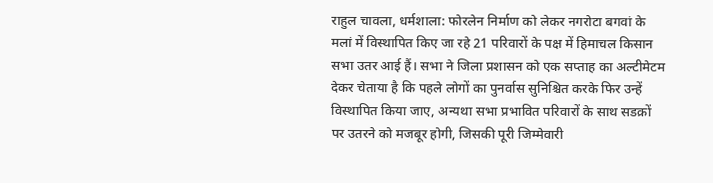राहुल चावला, धर्मशाला: फोरलेन निर्माण को लेकर नगरोटा बगवां के मलां में विस्थापित किए जा रहे 21 परिवारों के पक्ष में हिमाचल किसान सभा उतर आई हैं। सभा ने जिला प्रशासन को एक सप्ताह का अल्टीमेटम देकर चेताया है कि पहले लोगों का पुनर्वास सुनिश्चित करके फिर उन्हें विस्थापित किया जाए, अन्यथा सभा प्रभावित परिवारों के साथ सडक़ों पर उतरने को मजबूर होगी, जिसकी पूरी जिम्मेवारी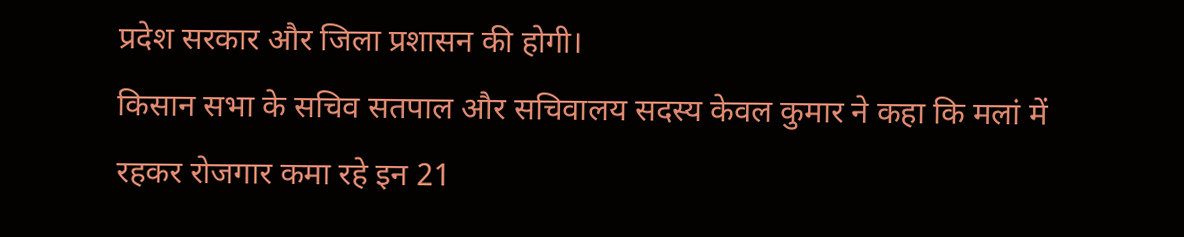प्रदेश सरकार और जिला प्रशासन की होगी।
किसान सभा के सचिव सतपाल और सचिवालय सदस्य केवल कुमार ने कहा कि मलां में रहकर रोजगार कमा रहे इन 21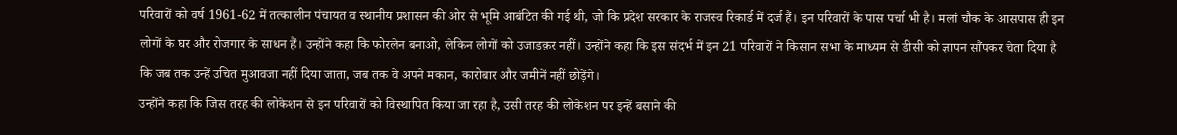परिवारों को वर्ष 1961-62 में तत्कालीन पंचायत व स्थानीय प्रशासन की ओर से भूमि आबंटित की गई थी, जो कि प्रदेश सरकार के राजस्व रिकार्ड में दर्ज हैं। इन परिवारों के पास पर्चा भी है। मलां चौक के आसपास ही इन लोगों के घर और रोजगार के साधन हैं। उन्होंने कहा कि फोरलेन बनाओ, लेकिन लोगों को उजाडक़र नहीं। उन्होंने कहा कि इस संदर्भ में इन 21 परिवारों ने किसान सभा के माध्यम से डीसी को ज्ञापन सौंपकर चेता दिया है कि जब तक उन्हें उचित मुआवजा नहीं दिया जाता, जब तक वे अपने मकान, कारोबार और जमीनें नहीं छोड़ेंगे।
उन्होंने कहा कि जिस तरह की लोकेशन से इन परिवारों को विस्थापित किया जा रहा है, उसी तरह की लोकेशन पर इन्हें बसाने की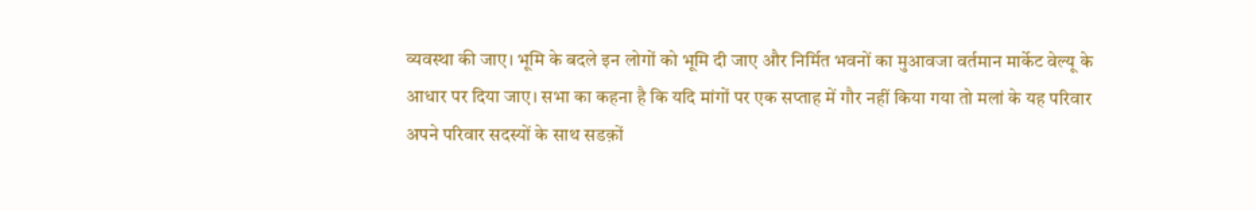व्यवस्था की जाए। भूमि के बदले इन लोगों को भूमि दी जाए और निर्मित भवनों का मुआवजा वर्तमान मार्केट वेल्यू के आधार पर दिया जाए। सभा का कहना है कि यदि मांगों पर एक सप्ताह में गौर नहीं किया गया तो मलां के यह परिवार अपने परिवार सदस्यों के साथ सडक़ों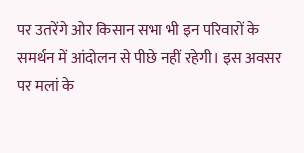पर उतरेंगे ओर किसान सभा भी इन परिवारों के समर्थन में आंदोलन से पीछे नहीं रहेगी। इस अवसर पर मलां के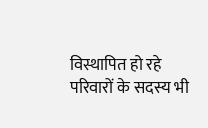विस्थापित हो रहे परिवारों के सदस्य भी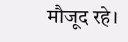मौजूद रहे।